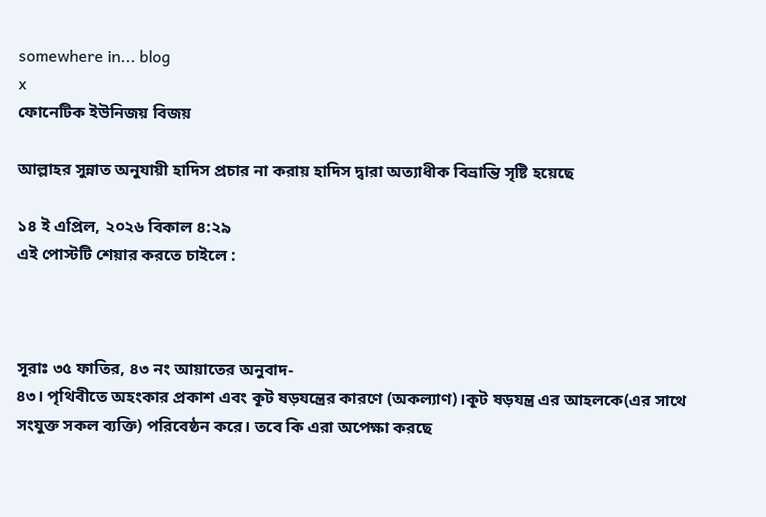somewhere in... blog
x
ফোনেটিক ইউনিজয় বিজয়

আল্লাহর সুন্নাত অনুযায়ী হাদিস প্রচার না করায় হাদিস দ্বারা অত্যাধীক বিভ্রান্তি সৃষ্টি হয়েছে

১৪ ই এপ্রিল, ২০২৬ বিকাল ৪:২৯
এই পোস্টটি শেয়ার করতে চাইলে :



সূরাঃ ৩৫ ফাতির, ৪৩ নং আয়াতের অনুবাদ-
৪৩। পৃথিবীতে অহংকার প্রকাশ এবং কূট ষড়যন্ত্রের কারণে (অকল্যাণ)।কূট ষড়যন্ত্র এর আহলকে(এর সাথে সংযুক্ত সকল ব্যক্তি) পরিবেষ্ঠন করে। তবে কি এরা অপেক্ষা করছে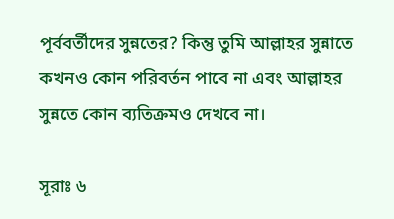পূর্ববর্তীদের সুন্নতের? কিন্তু তুমি আল্লাহর সুন্নাতে কখনও কোন পরিবর্তন পাবে না এবং আল্লাহর সুন্নতে কোন ব্যতিক্রমও দেখবে না।

সূরাঃ ৬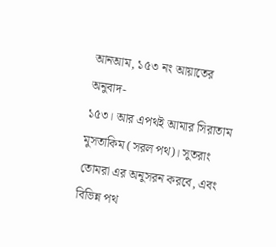আনআম, ১৫৩ নং আয়াতের অনুবাদ-
১৫৩। আর এপথই আমার সিরাতাম মুসতাকিম (সরল পথ)। সুতরাং তোমরা এর অনুসরন করবে, এবং বিভিন্ন পথ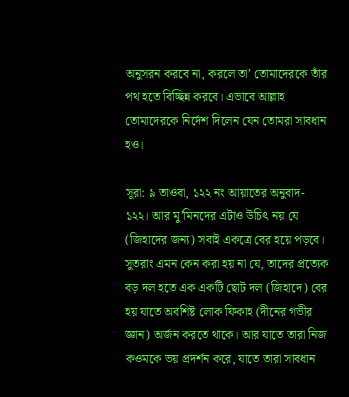অনুসরন করবে না, করলে তা’ তোমাদেরকে তাঁর পথ হতে বিচ্ছিন্ন করবে। এভাবে আল্লাহ তোমাদেরকে নির্দেশ দিলেন যেন তোমরা সাবধান হও।

সূরা: ৯ তাওবা, ১২২ নং আয়াতের অনুবাদ-
১২২। আর মু’মিনদের এটাও উচিৎ নয় যে (জিহাদের জন্য) সবাই একত্রে বের হয়ে পড়বে। সুতরাং এমন কেন করা হয় না যে, তাদের প্রত্যেক বড় দল হতে এক একটি ছোট দল (জিহাদে) বের হয় যাতে অবশিষ্ট লোক ফিকাহ (দীনের গভীর জ্ঞান) অর্জন করতে থাকে। আর যাতে তারা নিজ কওমকে ভয় প্রদর্শন করে, যাতে তারা সাবধান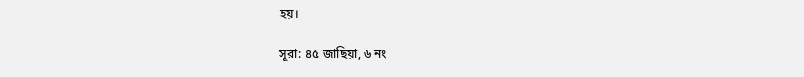হয়।

সূরা: ৪৫ জাছিয়া, ৬ নং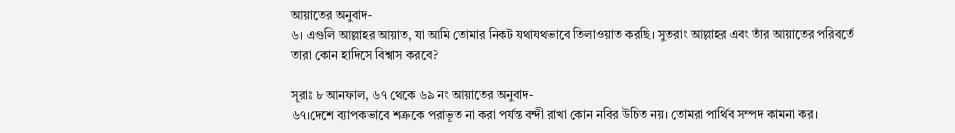আয়াতের অনুবাদ-
৬। এগুলি আল্লাহর আয়াত, যা আমি তোমার নিকট যথাযথভাবে তিলাওয়াত করছি। সুতরাং আল্লাহর এবং তাঁর আয়াতের পরিবর্তে তারা কোন হাদিসে বিশ্বাস করবে?

সূরাঃ ৮ আনফাল, ৬৭ থেকে ৬৯ নং আয়াতের অনুবাদ-
৬৭।দেশে ব্যাপকভাবে শত্রুকে পরাভূত না করা পর্যন্ত বন্দী রাখা কোন নবির উচিত নয়। তোমরা পার্থিব সম্পদ কামনা কর।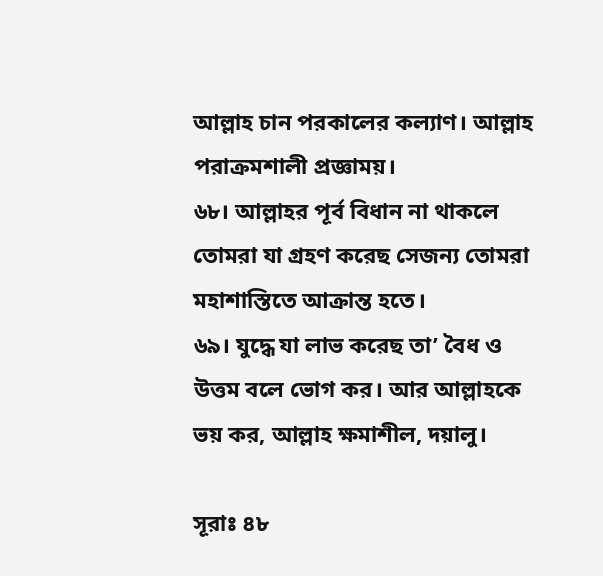আল্লাহ চান পরকালের কল্যাণ। আল্লাহ পরাক্রমশালী প্রজ্ঞাময়।
৬৮। আল্লাহর পূর্ব বিধান না থাকলে তোমরা যা গ্রহণ করেছ সেজন্য তোমরা মহাশাস্তিতে আক্রান্ত হতে।
৬৯। যুদ্ধে যা লাভ করেছ তা’ বৈধ ও উত্তম বলে ভোগ কর। আর আল্লাহকে ভয় কর, আল্লাহ ক্ষমাশীল, দয়ালু।

সূরাঃ ৪৮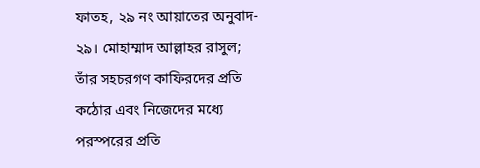ফাতহ, ২৯ নং আয়াতের অনুবাদ-
২৯। মোহাম্মাদ আল্লাহর রাসুল; তাঁর সহচরগণ কাফিরদের প্রতি কঠোর এবং নিজেদের মধ্যে পরস্পরের প্রতি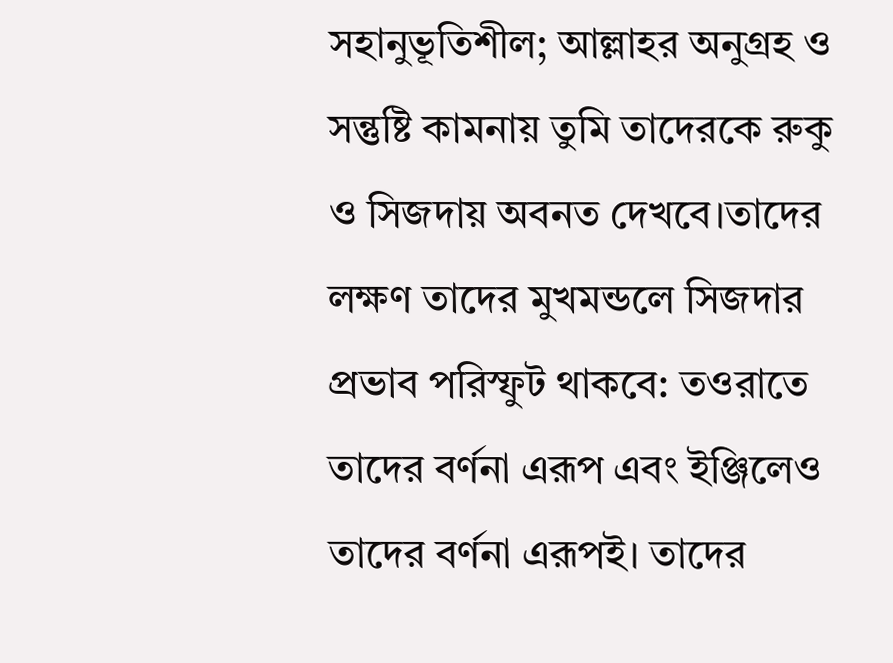সহানুভূতিশীল; আল্লাহর অনুগ্রহ ও সন্তুষ্টি কামনায় তুমি তাদেরকে রুকু ও সিজদায় অবনত দেখবে।তাদের লক্ষণ তাদের মুখমন্ডলে সিজদার প্রভাব পরিস্ফুট থাকবে: তওরাতে তাদের বর্ণনা এরূপ এবং ইঞ্জিলেও তাদের বর্ণনা এরূপই। তাদের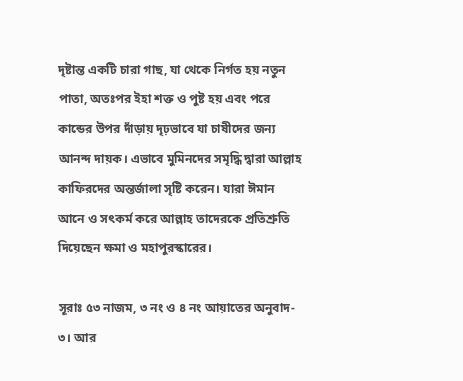দৃষ্টান্ত একটি চারা গাছ, যা থেকে নির্গত হয় নতুন পাতা, অতঃপর ইহা শক্ত ও পুষ্ট হয় এবং পরে কান্ডের উপর দাঁড়ায় দৃঢ়ভাবে যা চাষীদের জন্য আনন্দ দায়ক। এভাবে মুমিনদের সমৃদ্ধি দ্বারা আল্লাহ কাফিরদের অন্তর্জালা সৃষ্টি করেন। যারা ঈমান আনে ও সৎকর্ম করে আল্লাহ তাদেরকে প্রতিশ্রুতি দিয়েছেন ক্ষমা ও মহাপুরস্কারের।

সূরাঃ ৫৩ নাজম, ৩ নং ও ৪ নং আয়াতের অনুবাদ-
৩। আর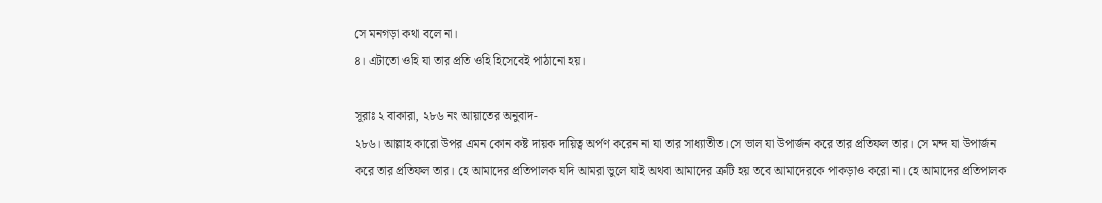সে মনগড়া কথা বলে না।
৪। এটাতো ওহি যা তার প্রতি ওহি হিসেবেই পাঠানো হয়।

সূরাঃ ২ বাকারা, ২৮৬ নং আয়াতের অনুবাদ-
২৮৬। আল্লাহ কারো উপর এমন কোন কষ্ট দায়ক দায়িত্ব অর্পণ করেন না যা তার সাধ্যাতীত।সে ভাল যা উপার্জন করে তার প্রতিফল তার। সে মন্দ যা উপার্জন করে তার প্রতিফল তার। হে আমাদের প্রতিপালক যদি আমরা ভুলে যাই অথবা আমাদের ত্রুটি হয় তবে আমাদেরকে পাকড়াও করো না। হে আমাদের প্রতিপালক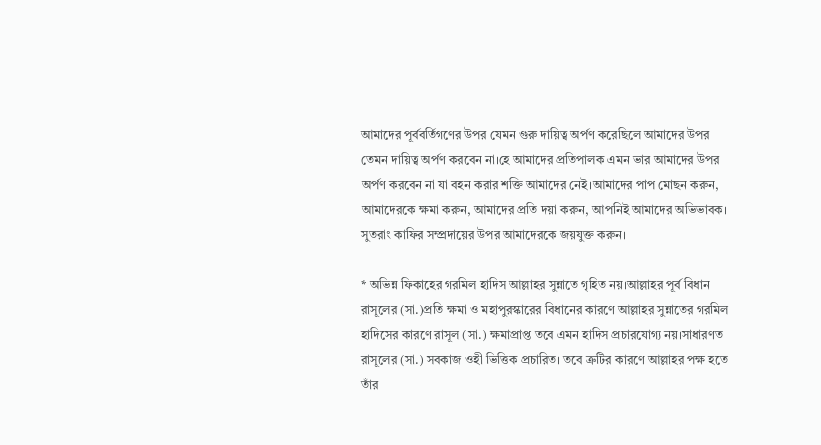আমাদের পূর্ববর্তিগণের উপর যেমন গুরু দায়িত্ব অর্পণ করেছিলে আমাদের উপর তেমন দায়িত্ব অর্পণ করবেন না।হে আমাদের প্রতিপালক এমন ভার আমাদের উপর অর্পণ করবেন না যা বহন করার শক্তি আমাদের নেই।আমাদের পাপ মোছন করুন, আমাদেরকে ক্ষমা করুন, আমাদের প্রতি দয়া করুন, আপনিই আমাদের অভিভাবক। সুতরাং কাফির সম্প্রদায়ের উপর আমাদেরকে জয়যুক্ত করুন।

* অভিন্ন ফিকাহের গরমিল হাদিস আল্লাহর সুন্নাতে গৃহিত নয়।আল্লাহর পূর্ব বিধান রাসূলের (সা.)প্রতি ক্ষমা ও মহাপুরস্কারের বিধানের কারণে আল্লাহর সুন্নাতের গরমিল হাদিসের কারণে রাসূল (সা.) ক্ষমাপ্রাপ্ত তবে এমন হাদিস প্রচারযোগ্য নয়।সাধারণত রাসূলের (সা.) সবকাজ ওহী ভিত্তিক প্রচারিত। তবে ত্রুটির কারণে আল্লাহর পক্ষ হতে তাঁর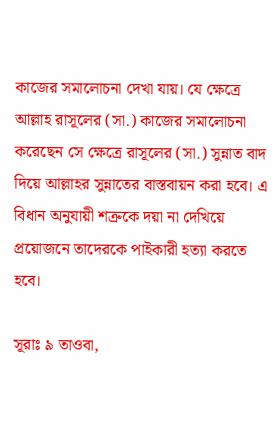কাজের সমালোচনা দেখা যায়। যে ক্ষেত্রে আল্লাহ রাসূলের (সা.) কাজের সমালোচনা করেছেন সে ক্ষেত্রে রাসূলের (সা.) সুন্নাত বাদ দিয়ে আল্লাহর সুন্নাতের বাস্তবায়ন করা হবে। এ বিধান অনুযায়ী শত্রুকে দয়া না দেখিয়ে প্রয়োজনে তাদেরকে পাইকারী হত্যা করতে হবে।

সূরাঃ ৯ তাওবা,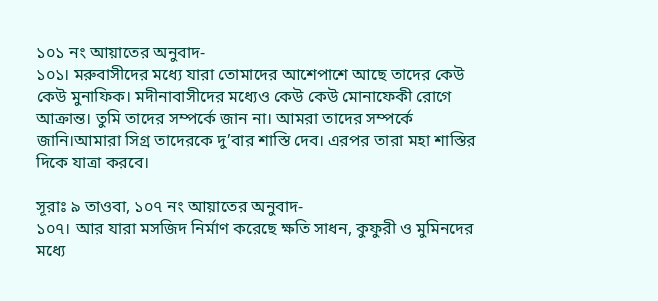১০১ নং আয়াতের অনুবাদ-
১০১। মরুবাসীদের মধ্যে যারা তোমাদের আশেপাশে আছে তাদের কেউ কেউ মুনাফিক। মদীনাবাসীদের মধ্যেও কেউ কেউ মোনাফেকী রোগে আক্রান্ত। তুমি তাদের সম্পর্কে জান না। আমরা তাদের সম্পর্কে জানি।আমারা সিগ্র তাদেরকে দু’বার শাস্তি দেব। এরপর তারা মহা শাস্তির দিকে যাত্রা করবে।

সূরাঃ ৯ তাওবা, ১০৭ নং আয়াতের অনুবাদ-
১০৭। আর যারা মসজিদ নির্মাণ করেছে ক্ষতি সাধন, কুফুরী ও মুমিনদের মধ্যে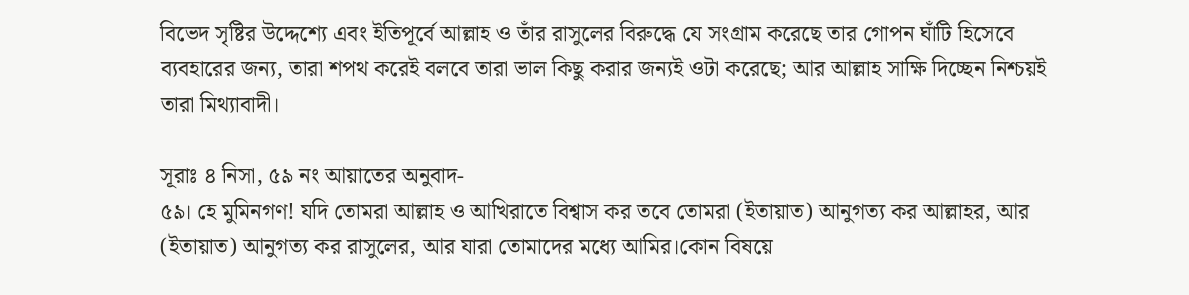বিভেদ সৃষ্টির উদ্দেশ্যে এবং ইতিপূর্বে আল্লাহ ও তাঁর রাসুলের বিরুদ্ধে যে সংগ্রাম করেছে তার গোপন ঘাঁটি হিসেবে ব্যবহারের জন্য, তারা শপথ করেই বলবে তারা ভাল কিছু করার জন্যই ওটা করেছে; আর আল্লাহ সাক্ষি দিচ্ছেন নিশ্চয়ই তারা মিথ্যাবাদী।

সূরাঃ ৪ নিসা, ৫৯ নং আয়াতের অনুবাদ-
৫৯। হে মুমিনগণ! যদি তোমরা আল্লাহ ও আখিরাতে বিশ্বাস কর তবে তোমরা (ইতায়াত) আনুগত্য কর আল্লাহর, আর (ইতায়াত) আনুগত্য কর রাসুলের, আর যারা তোমাদের মধ্যে আমির।কোন বিষয়ে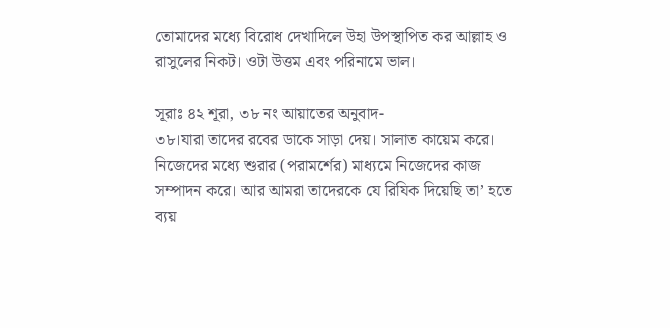তোমাদের মধ্যে বিরোধ দেখাদিলে উহা উপস্থাপিত কর আল্লাহ ও রাসুলের নিকট। ওটা উত্তম এবং পরিনামে ভাল।

সূরাঃ ৪২ শূরা, ৩৮ নং আয়াতের অনুবাদ-
৩৮।যারা তাদের রবের ডাকে সাড়া দেয়। সালাত কায়েম করে। নিজেদের মধ্যে শুরার (পরামর্শের) মাধ্যমে নিজেদের কাজ সম্পাদন করে। আর আমরা তাদেরকে যে রিযিক দিয়েছি তা’ হতে ব্যয়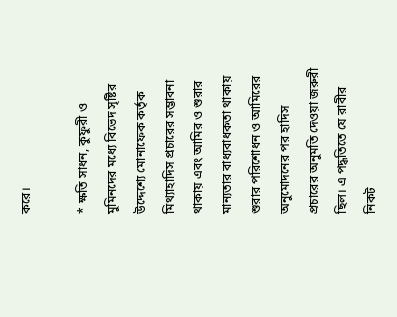করে।

* ক্ষতি সাধন, কুফুরী ও মুমিনদের মধ্যে বিভেদ সৃষ্টির উদ্দেশ্যে মোনাফেক কর্তৃক মিথ্যাহাদিস প্রচারের সম্ভাবনা থাকায় এবং আমির ও শুরার মান্যতার বাধ্যবাধকতা থাকায় শুরার পরিশোধন ও আমিরের অনুমোদনের পর হাদিস প্রচারের অনুমতি দেওয়া জরুরী ছিল। এ পদ্ধতিতে যে রাবীর নিকট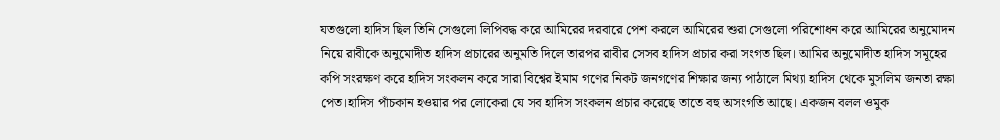যতগুলো হাদিস ছিল তিনি সেগুলো লিপিবদ্ধ করে আমিরের দরবারে পেশ করলে আমিরের শুরা সেগুলো পরিশোধন করে আমিরের অনুমোদন নিয়ে রাবীকে অনুমোদীত হাদিস প্রচারের অনুমতি দিলে তারপর রাবীর সেসব হাদিস প্রচার করা সংগত ছিল। আমির অনুমোদীত হাদিস সমূহের কপি সংরক্ষণ করে হাদিস সংকলন করে সারা বিশ্বের ইমাম গণের নিকট জনগণের শিক্ষার জন্য পাঠালে মিথ্যা হাদিস থেকে মুসলিম জনতা রক্ষা পেত।হাদিস পাঁচকান হওয়ার পর লোকেরা যে সব হাদিস সংকলন প্রচার করেছে তাতে বহু অসংগতি আছে। একজন বলল ওমুক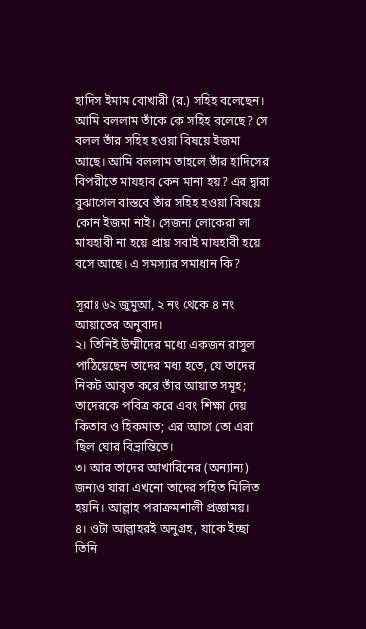হাদিস ইমাম বোখারী (র.) সহিহ বলেছেন। আমি বললাম তাঁকে কে সহিহ বলেছে? সে বলল তাঁর সহিহ হওয়া বিষয়ে ইজমা আছে। আমি বললাম তাহলে তাঁর হাদিসের বিপরীতে মাযহাব কেন মানা হয়? এর দ্বারা বুঝাগেল বাস্তবে তাঁর সহিহ হওয়া বিষয়ে কোন ইজমা নাই। সেজন্য লোকেরা লা মাযহাবী না হয়ে প্রায় সবাই মাযহাবী হয়ে বসে আছে। এ সমস্যার সমাধান কি?

সূরাঃ ৬২ জুমুআ, ২ নং থেকে ৪ নং আয়াতের অনুবাদ।
২। তিনিই উম্মীদের মধ্যে একজন রাসুল পাঠিয়েছেন তাদের মধ্য হতে, যে তাদের নিকট আবৃত করে তাঁর আয়াত সমূহ; তাদেরকে পবিত্র করে এবং শিক্ষা দেয় কিতাব ও হিকমাত; এর আগে তো এরা ছিল ঘোর বিভ্রান্তিতে।
৩। আর তাদের আখারিনের (অন্যান্য) জন্যও যারা এখনো তাদের সহিত মিলিত হয়নি। আল্লাহ পরাক্রমশালী প্রজ্ঞাময়।
৪। ওটা আল্লাহরই অনুগ্রহ, যাকে ইচ্ছা তিনি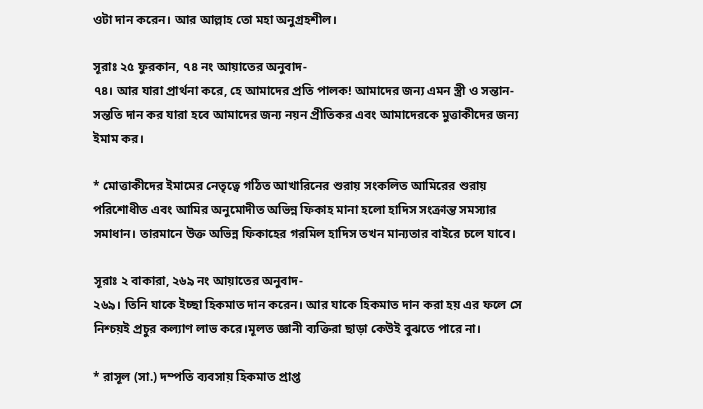ওটা দান করেন। আর আল্লাহ তো মহা অনুগ্রহশীল।

সূরাঃ ২৫ ফুরকান, ৭৪ নং আয়াতের অনুবাদ-
৭৪। আর যারা প্রার্থনা করে, হে আমাদের প্রতি পালক! আমাদের জন্য এমন স্ত্রী ও সন্তান-সন্ততি দান কর যারা হবে আমাদের জন্য নয়ন প্রীতিকর এবং আমাদেরকে মুত্তাকীদের জন্য ইমাম কর।

* মোত্তাকীদের ইমামের নেতৃত্বে গঠিত আখারিনের শুরায় সংকলিত আমিরের শুরায় পরিশোধীত এবং আমির অনুমোদীত অভিন্ন ফিকাহ মানা হলো হাদিস সংক্রান্ত সমস্যার সমাধান। তারমানে উক্ত অভিন্ন ফিকাহের গরমিল হাদিস তখন মান্যতার বাইরে চলে যাবে।

সূরাঃ ২ বাকারা, ২৬৯ নং আয়াতের অনুবাদ-
২৬৯। তিনি যাকে ইচ্ছা হিকমাত দান করেন। আর যাকে হিকমাত দান করা হয় এর ফলে সে নিশ্চয়ই প্রচুর কল্যাণ লাভ করে।মূলত জ্ঞানী ব্যক্তিরা ছাড়া কেউই বুঝতে পারে না।

* রাসূল (সা.) দম্পতি ব্যবসায় হিকমাত প্রাপ্ত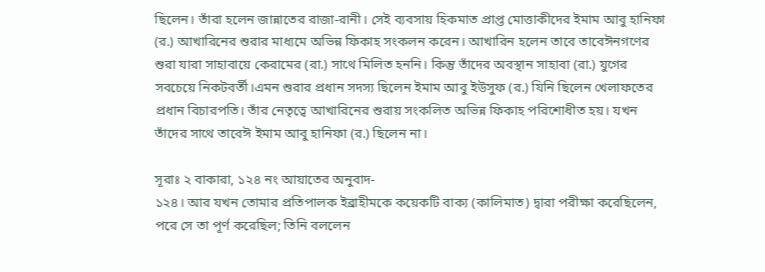ছিলেন। তাঁরা হলেন জান্নাতের রাজা-রানী। সেই ব্যবসায় হিকমাত প্রাপ্ত মোত্তাকীদের ইমাম আবু হানিফা (র.) আখারিনের শুরার মাধ্যমে অভিন্ন ফিকাহ সংকলন করেন। আখারিন হলেন তাবে তাবেঈনগণের শুরা যারা সাহাবায়ে কেরামের (রা.) সাথে মিলিত হননি। কিন্তু তাঁদের অবস্থান সাহাবা (রা.) যুগের সবচেয়ে নিকটবর্তী।এমন শুরার প্রধান সদস্য ছিলেন ইমাম আবু ইউসুফ (র.) যিনি ছিলেন খেলাফতের প্রধান বিচারপতি। তাঁর নেতৃত্বে আখারিনের শুরায় সংকলিত অভিন্ন ফিকাহ পরিশোধীত হয়। যখন তাঁদের সাথে তাবেঈ ইমাম আবু হানিফা (র.) ছিলেন না।

সূরাঃ ২ বাকারা, ১২৪ নং আয়াতের অনুবাদ-
১২৪। আর যখন তোমার প্রতিপালক ইব্রাহীমকে কয়েকটি বাক্য (কালিমাত) দ্বারা পরীক্ষা করেছিলেন, পরে সে তা পূর্ণ করেছিল; তিনি বললেন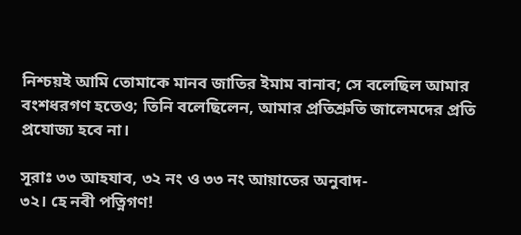নিশ্চয়ই আমি তোমাকে মানব জাতির ইমাম বানাব; সে বলেছিল আমার বংশধরগণ হতেও; তিনি বলেছিলেন, আমার প্রতিশ্রুতি জালেমদের প্রতি প্রযোজ্য হবে না।

সূরাঃ ৩৩ আহযাব, ৩২ নং ও ৩৩ নং আয়াতের অনুবাদ-
৩২। হে নবী পত্নিগণ!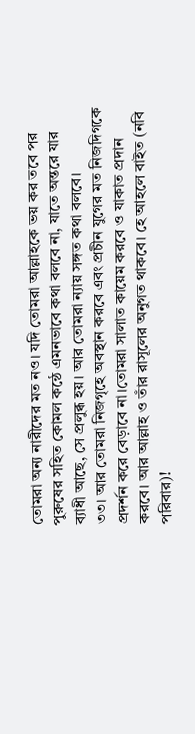তোমরা অন্য নারীদের মত নও। যদি তোমরা আল্লাহকে ভয় কর তবে পর পুরুষের সহিত কোমল কন্ঠে এমনভাবে কথা বলবে না, যাতে অন্তরে যার ব্যাধী আছে, সে প্রলুব্ধ হয়। আর তোমরা ন্যায় সঙ্গত কথা বলবে।
৩৩। আর তোমরা নিজগৃহে অবস্থান করবে এবং প্রচীন যুগের মত নিজদিগকে প্রদর্শন করে বেড়াবে না।তোমরা সালাত কায়েম করবে ও যাকাত প্রদান করবে। আর আল্লাহ ও তাঁর রাসূলের অনুগত থাকবে। হে আহলে বাইত (নবি পরিবার)!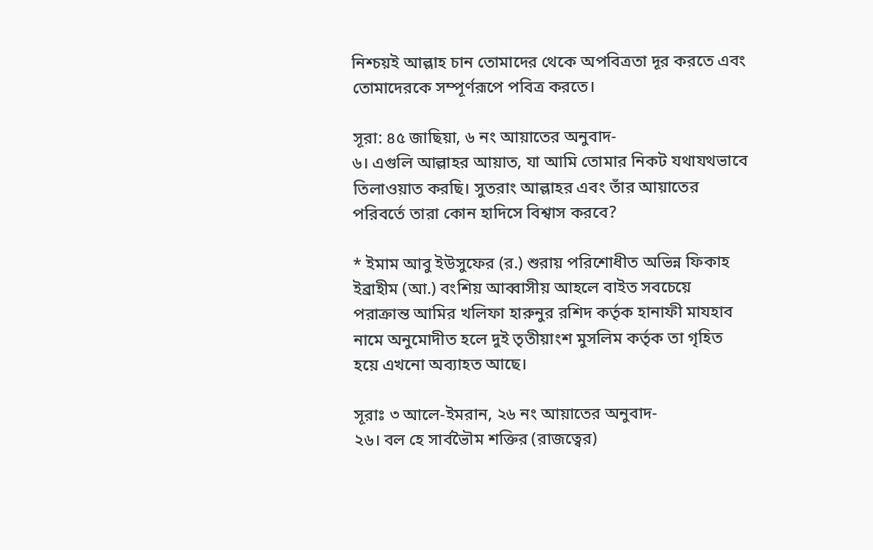নিশ্চয়ই আল্লাহ চান তোমাদের থেকে অপবিত্রতা দূর করতে এবং তোমাদেরকে সম্পূর্ণরূপে পবিত্র করতে।

সূরা: ৪৫ জাছিয়া, ৬ নং আয়াতের অনুবাদ-
৬। এগুলি আল্লাহর আয়াত, যা আমি তোমার নিকট যথাযথভাবে তিলাওয়াত করছি। সুতরাং আল্লাহর এবং তাঁর আয়াতের পরিবর্তে তারা কোন হাদিসে বিশ্বাস করবে?

* ইমাম আবু ইউসুফের (র.) শুরায় পরিশোধীত অভিন্ন ফিকাহ ইব্রাহীম (আ.) বংশিয় আব্বাসীয় আহলে বাইত সবচেয়ে পরাক্রান্ত আমির খলিফা হারুনুর রশিদ কর্তৃক হানাফী মাযহাব নামে অনুমোদীত হলে দুই তৃতীয়াংশ মুসলিম কর্তৃক তা গৃহিত হয়ে এখনো অব্যাহত আছে।

সূরাঃ ৩ আলে-ইমরান, ২৬ নং আয়াতের অনুবাদ-
২৬। বল হে সার্বভৈৗম শক্তির (রাজত্বের)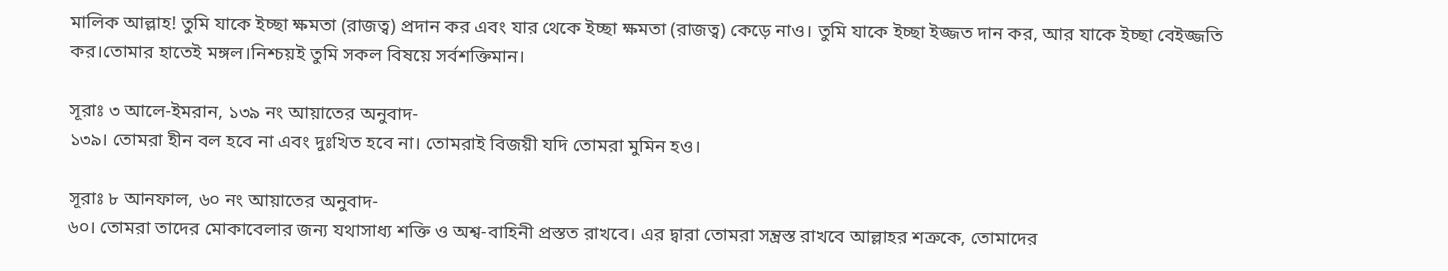মালিক আল্লাহ! তুমি যাকে ইচ্ছা ক্ষমতা (রাজত্ব) প্রদান কর এবং যার থেকে ইচ্ছা ক্ষমতা (রাজত্ব) কেড়ে নাও। তুমি যাকে ইচ্ছা ইজ্জত দান কর, আর যাকে ইচ্ছা বেইজ্জতি কর।তোমার হাতেই মঙ্গল।নিশ্চয়ই তুমি সকল বিষয়ে সর্বশক্তিমান।

সূরাঃ ৩ আলে-ইমরান, ১৩৯ নং আয়াতের অনুবাদ-
১৩৯। তোমরা হীন বল হবে না এবং দুঃখিত হবে না। তোমরাই বিজয়ী যদি তোমরা মুমিন হও।

সূরাঃ ৮ আনফাল, ৬০ নং আয়াতের অনুবাদ-
৬০। তোমরা তাদের মোকাবেলার জন্য যথাসাধ্য শক্তি ও অশ্ব-বাহিনী প্রস্তত রাখবে। এর দ্বারা তোমরা সন্ত্রস্ত রাখবে আল্লাহর শত্রুকে, তোমাদের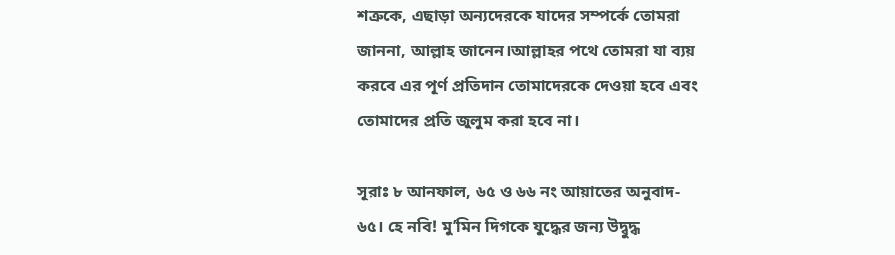শত্রুকে, এছাড়া অন্যদেরকে যাদের সম্পর্কে তোমরা জাননা, আল্লাহ জানেন।আল্লাহর পথে তোমরা যা ব্যয় করবে এর পূর্ণ প্রতিদান তোমাদেরকে দেওয়া হবে এবং তোমাদের প্রতি জুলুম করা হবে না।

সূরাঃ ৮ আনফাল, ৬৫ ও ৬৬ নং আয়াতের অনুবাদ-
৬৫। হে নবি! মু’মিন দিগকে যুদ্ধের জন্য উদ্বুদ্ধ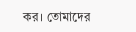কর। তোমাদের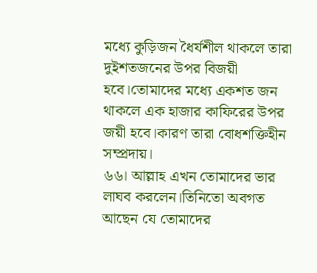মধ্যে কুড়িজন ধৈর্যশীল থাকলে তারা দুইশতজনের উপর বিজয়ী হবে।তোমাদের মধ্যে একশত জন থাকলে এক হাজার কাফিরের উপর জয়ী হবে।কারণ তারা বোধশক্তিহীন সম্প্রদায়।
৬৬। আল্লাহ এখন তোমাদের ভার লাঘব করলেন।তিনিতো অবগত আছেন যে তোমাদের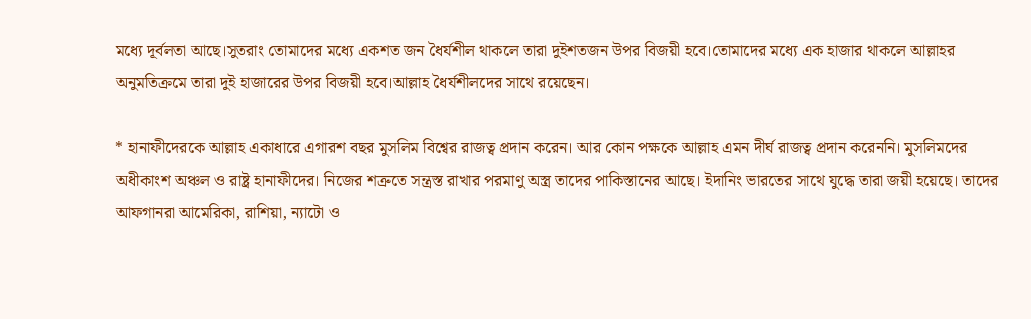মধ্যে দূর্বলতা আছে।সুতরাং তোমাদের মধ্যে একশত জন ধৈর্যশীল থাকলে তারা দুইশতজন উপর বিজয়ী হবে।তোমাদের মধ্যে এক হাজার থাকলে আল্লাহর অনুমতিক্রমে তারা দুই হাজারের উপর বিজয়ী হবে।আল্লাহ ধৈর্যশীলদের সাথে রয়েছেন।

* হানাফীদেরকে আল্লাহ একাধারে এগারশ বছর মুসলিম বিশ্বের রাজত্ব প্রদান করেন। আর কোন পক্ষকে আল্লাহ এমন দীর্ঘ রাজত্ব প্রদান করেননি। মুসলিমদের অধীকাংশ অঞ্চল ও রাষ্ট্র হানাফীদের। নিজের শত্রুতে সন্ত্রস্ত রাখার পরমাণু অস্ত্র তাদের পাকিস্তানের আছে। ইদানিং ভারতের সাথে যুদ্ধে তারা জয়ী হয়েছে। তাদের আফগানরা আমেরিকা, রাশিয়া, ন্যাটো ও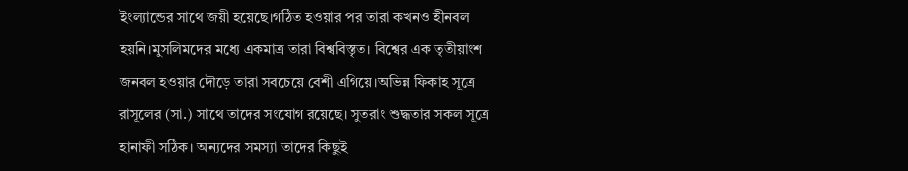ইংল্যান্ডের সাথে জয়ী হয়েছে।গঠিত হওয়ার পর তারা কখনও হীনবল হয়নি।মুসলিমদের মধ্যে একমাত্র তারা বিশ্ববিস্তৃত। বিশ্বের এক তৃতীয়াংশ জনবল হওয়ার দৌড়ে তারা সবচেয়ে বেশী এগিয়ে।অভিন্ন ফিকাহ সূত্রে রাসূলের (সা.) সাথে তাদের সংযোগ রয়েছে। সুতরাং শুদ্ধতার সকল সূত্রে হানাফী সঠিক। অন্যদের সমস্যা তাদের কিছুই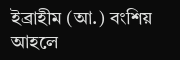ইব্রাহীম (আ.) বংশিয় আহলে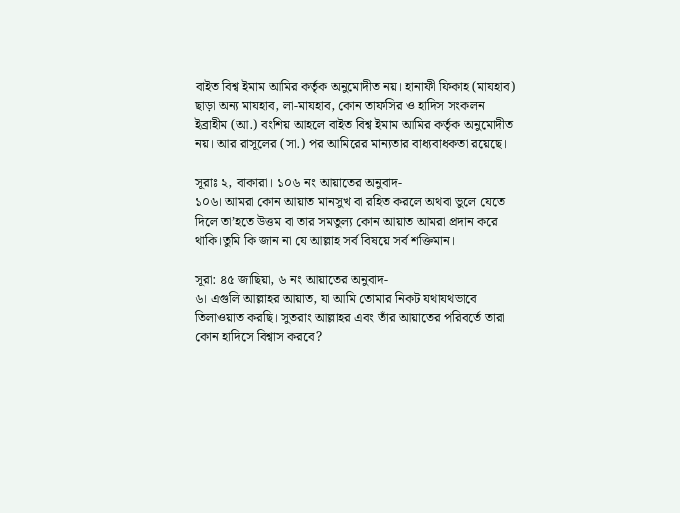বাইত বিশ্ব ইমাম আমির কর্তৃক অনুমোদীত নয়। হানাফী ফিকাহ (মাযহাব) ছাড়া অন্য মাযহাব, লা-মাযহাব, কোন তাফসির ও হাদিস সংকলন ইব্রাহীম (আ.) বংশিয় আহলে বাইত বিশ্ব ইমাম আমির কর্তৃক অনুমোদীত নয়। আর রাসূলের (সা.) পর আমিরের মান্যতার বাধ্যবাধকতা রয়েছে।

সূরাঃ ২, বাকারা। ১০৬ নং আয়াতের অনুবাদ-
১০৬। আমরা কোন আয়াত মানসুখ বা রহিত করলে অথবা ভুলে যেতে দিলে তা’হতে উত্তম বা তার সমতুল্য কোন আয়াত আমরা প্রদান করে থাকি।তুমি কি জান না যে আল্লাহ সর্ব বিষয়ে সর্ব শক্তিমান।

সূরা: ৪৫ জাছিয়া, ৬ নং আয়াতের অনুবাদ-
৬। এগুলি আল্লাহর আয়াত, যা আমি তোমার নিকট যথাযথভাবে তিলাওয়াত করছি। সুতরাং আল্লাহর এবং তাঁর আয়াতের পরিবর্তে তারা কোন হাদিসে বিশ্বাস করবে?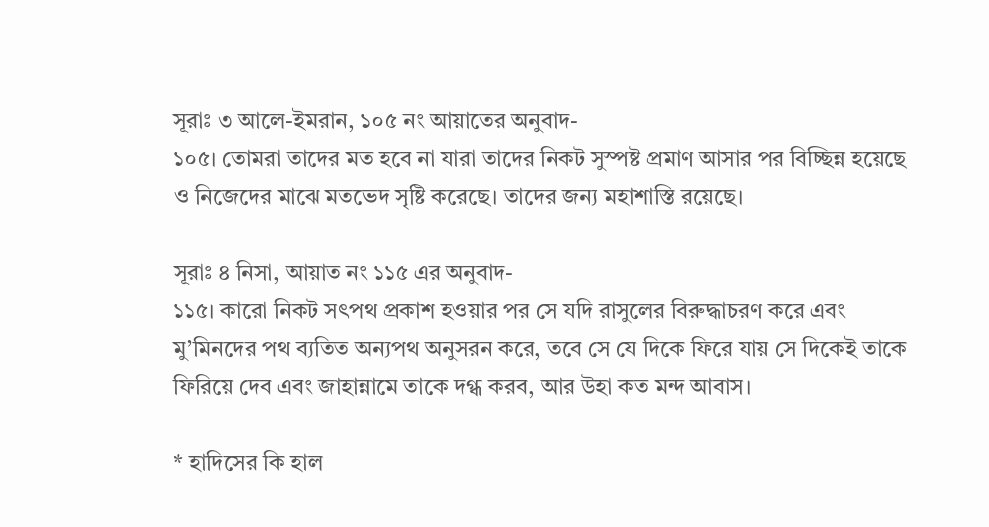সূরাঃ ৩ আলে-ইমরান, ১০৫ নং আয়াতের অনুবাদ-
১০৫। তোমরা তাদের মত হবে না যারা তাদের নিকট সুস্পষ্ট প্রমাণ আসার পর বিচ্ছিন্ন হয়েছে ও নিজেদের মাঝে মতভেদ সৃষ্টি করেছে। তাদের জন্য মহাশাস্তি রয়েছে।

সূরাঃ ৪ নিসা, আয়াত নং ১১৫ এর অনুবাদ-
১১৫। কারো নিকট সৎপথ প্রকাশ হওয়ার পর সে যদি রাসুলের বিরুদ্ধাচরণ করে এবং মু’মিনদের পথ ব্যতিত অন্যপথ অনুসরন করে, তবে সে যে দিকে ফিরে যায় সে দিকেই তাকে ফিরিয়ে দেব এবং জাহান্নামে তাকে দগ্ধ করব, আর উহা কত মন্দ আবাস।

* হাদিসের কি হাল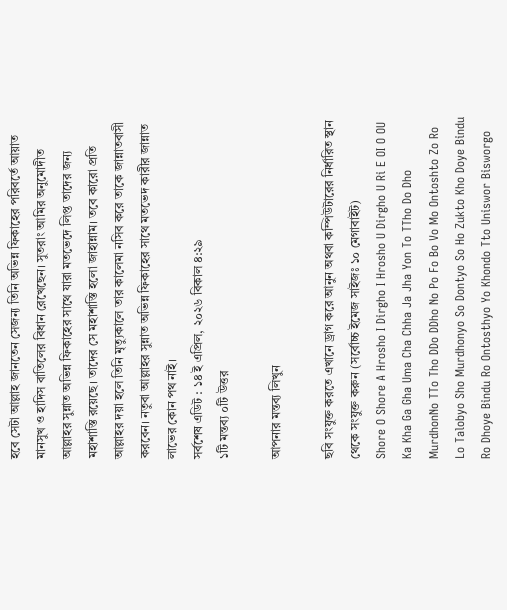হবে সেটা আল্লাহ জানতেন সেজন্য তিনি অভিন্ন ফিকাহের পরিবর্তে আয়াত মানসুখ ও হাদিস বাতিলের বিধান রেখেছেন। সুতরাং আমির অনুমোদীত আল্লাহর সুন্নাত অভিন্ন ফিকাহের সাথে যারা মতভেদে লিপ্ত তাদের জন্য মহাশাস্তি রয়েছে। তাদের সে মহাশাস্তি হলো জাহান্নাম। তবে কারো প্রতি আল্লাহর দয়া হলে তিনি মৃত্যুকালে তার কালেমা নসিব করে তাকে জান্নাতবাসী করবেন। নতুবা আল্লাহর সুন্নাত অভিন্ন ফিকাহের সাথে মতভেদ কারীর জান্নাত লাভের কোন পথ নাই।
সর্বশেষ এডিট : ১৪ ই এপ্রিল, ২০২৬ বিকাল ৪:২৯
১টি মন্তব্য ০টি উত্তর

আপনার মন্তব্য লিখুন

ছবি সংযুক্ত করতে এখানে ড্রাগ করে আনুন অথবা কম্পিউটারের নির্ধারিত স্থান থেকে সংযুক্ত করুন (সর্বোচ্চ ইমেজ সাইজঃ ১০ মেগাবাইট)
Shore O Shore A Hrosho I Dirgho I Hrosho U Dirgho U Ri E OI O OU Ka Kha Ga Gha Uma Cha Chha Ja Jha Yon To TTho Do Dho MurdhonNo TTo Tho DDo DDho No Po Fo Bo Vo Mo Ontoshto Zo Ro Lo Talobyo Sho Murdhonyo So Dontyo So Ho Zukto Kho Doye Bindu Ro Dhoye Bindu Ro Ontosthyo Yo Khondo Tto Uniswor Bisworgo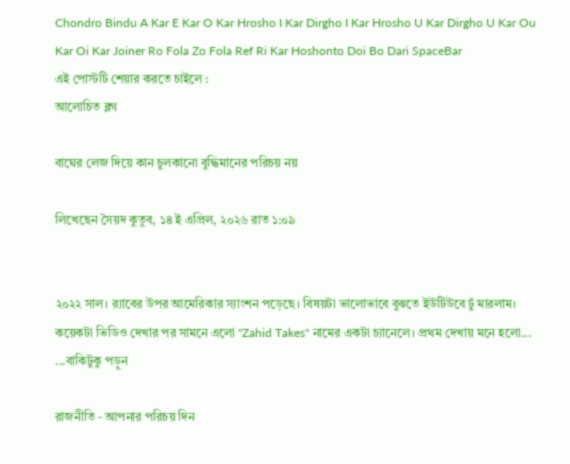Chondro Bindu A Kar E Kar O Kar Hrosho I Kar Dirgho I Kar Hrosho U Kar Dirgho U Kar Ou Kar Oi Kar Joiner Ro Fola Zo Fola Ref Ri Kar Hoshonto Doi Bo Dari SpaceBar
এই পোস্টটি শেয়ার করতে চাইলে :
আলোচিত ব্লগ

বাঘের লেজ দিয়ে কান চুলকানো বুদ্ধিমানের পরিচয় নয়

লিখেছেন সৈয়দ কুতুব, ১৪ ই এপ্রিল, ২০২৬ রাত ১:০৯


২০২২ সাল। র‍্যাবের উপর আমেরিকার স্যাংশন পড়েছে। বিষয়টা ভালোভাবে বুঝতে ইউটিউবে ঢুঁ মারলাম। কয়েকটা ভিডিও দেখার পর সামনে এলো "Zahid Takes" নামের একটা চ্যানেলে। প্রথম দেখায় মনে হলো... ...বাকিটুকু পড়ুন

রাজনীতি - আপনার পরিচয় দিন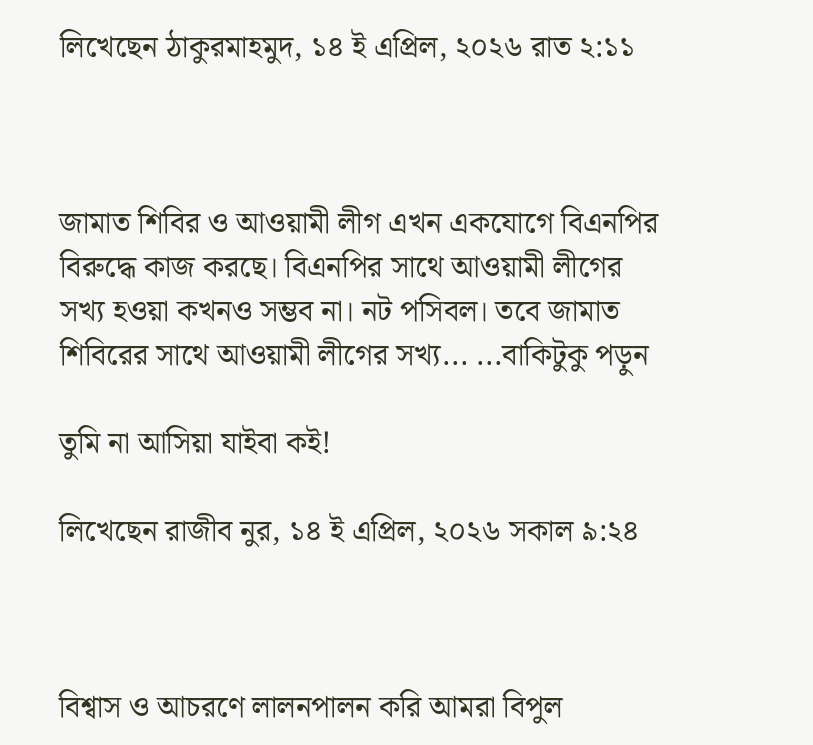লিখেছেন ঠাকুরমাহমুদ, ১৪ ই এপ্রিল, ২০২৬ রাত ২:১১



জামাত শিবির ও আওয়ামী লীগ এখন একযোগে বিএনপির বিরুদ্ধে কাজ করছে। বিএনপির সাথে আওয়ামী লীগের সখ্য হওয়া কখনও সম্ভব না। নট পসিবল। তবে জামাত শিবিরের সাথে আওয়ামী লীগের সখ্য... ...বাকিটুকু পড়ুন

তুমি না আসিয়া যাইবা কই!

লিখেছেন রাজীব নুর, ১৪ ই এপ্রিল, ২০২৬ সকাল ৯:২৪



বিশ্বাস ও আচরণে লালনপালন করি আমরা বিপুল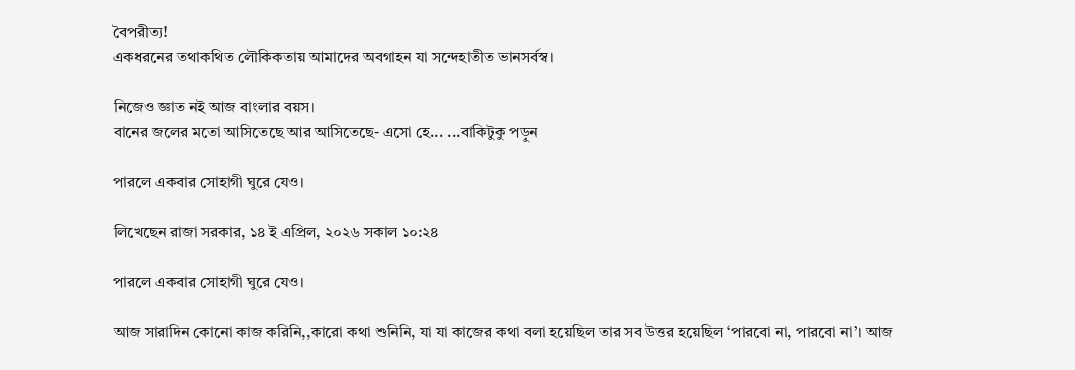বৈপরীত্য!
একধরনের তথাকথিত লৌকিকতায় আমাদের অবগাহন যা সন্দেহাতীত ভানসর্বস্ব।

নিজেও জ্ঞাত নই আজ বাংলার বয়স।
বানের জলের মতো আসিতেছে আর আসিতেছে- এসো হে... ...বাকিটুকু পড়ুন

পারলে একবার সোহাগী ঘুরে যেও।

লিখেছেন রাজা সরকার, ১৪ ই এপ্রিল, ২০২৬ সকাল ১০:২৪

পারলে একবার সোহাগী ঘুরে যেও।

আজ সারাদিন কোনো কাজ করিনি,,কারো কথা শুনিনি, যা যা কাজের কথা বলা হয়েছিল তার সব উত্তর হয়েছিল ‘পারবো না, পারবো না’। আজ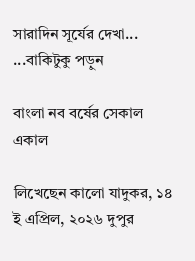সারাদিন সূর্যের দেখা... ...বাকিটুকু পড়ুন

বাংলা নব বর্ষের সেকাল একাল

লিখেছেন কালো যাদুকর, ১৪ ই এপ্রিল, ২০২৬ দুপুর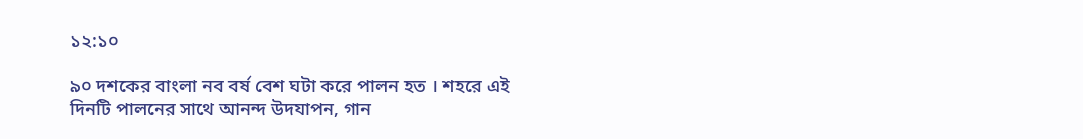১২:১০

৯০ দশকের বাংলা নব বর্ষ বেশ ঘটা করে পালন হত । শহরে এই দিনটি পালনের সাথে আনন্দ উদযাপন, গান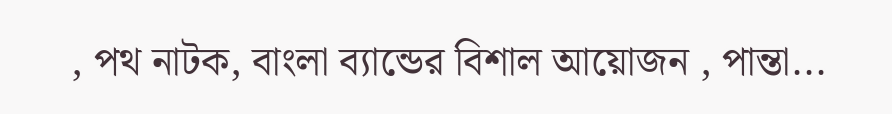, পথ নাটক, বাংলা ব্যান্ডের বিশাল আয়োজন , পান্তা...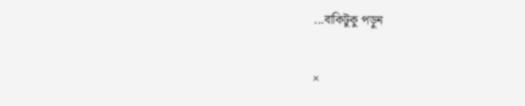...বাকিটুকু পড়ুন

×